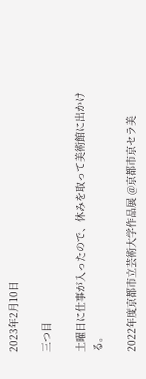2023年2月10日

三つ目

土曜日に仕事が入ったので、休みを取って美術館に出かける。

2022年度京都市立芸術大学作品展 @京都市京セラ美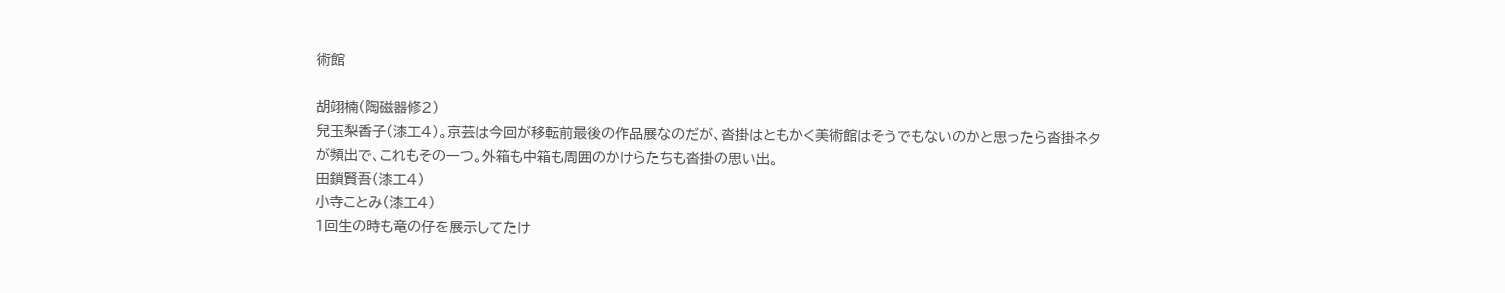術館

胡翊楠(陶磁器修2)
兒玉梨香子(漆工4)。京芸は今回が移転前最後の作品展なのだが、沓掛はともかく美術館はそうでもないのかと思ったら沓掛ネタが頻出で、これもその一つ。外箱も中箱も周囲のかけらたちも沓掛の思い出。
田鎖賢吾(漆工4)
小寺ことみ(漆工4)
1回生の時も竜の仔を展示してたけ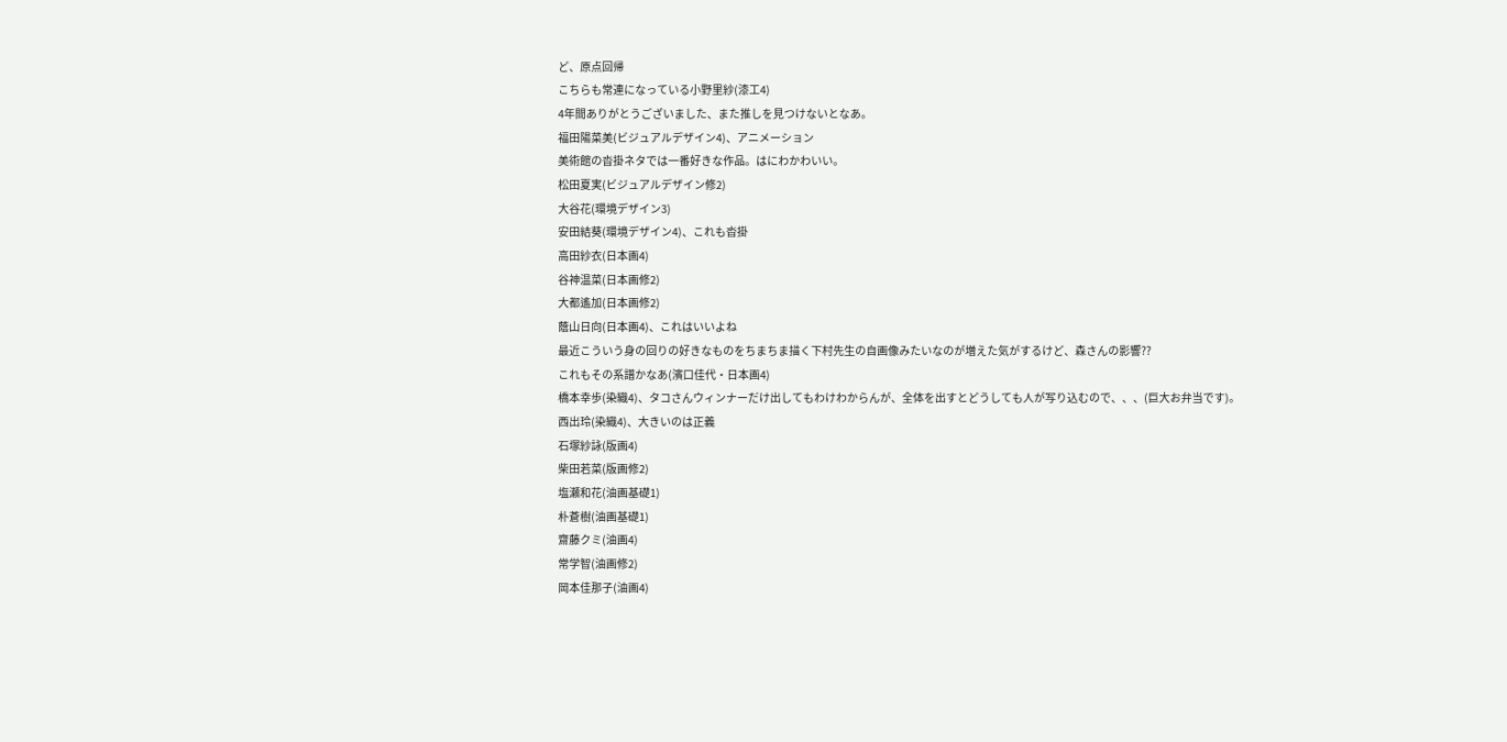ど、原点回帰
こちらも常連になっている小野里紗(漆工4)
4年間ありがとうございました、また推しを見つけないとなあ。
福田陽菜美(ビジュアルデザイン4)、アニメーション
美術館の沓掛ネタでは一番好きな作品。はにわかわいい。
松田夏実(ビジュアルデザイン修2)
大谷花(環境デザイン3)
安田結葵(環境デザイン4)、これも沓掛
高田紗衣(日本画4)
谷神温菜(日本画修2)
大都遙加(日本画修2)
蔭山日向(日本画4)、これはいいよね
最近こういう身の回りの好きなものをちまちま描く下村先生の自画像みたいなのが増えた気がするけど、森さんの影響??
これもその系譜かなあ(濱口佳代・日本画4)
橋本幸歩(染織4)、タコさんウィンナーだけ出してもわけわからんが、全体を出すとどうしても人が写り込むので、、、(巨大お弁当です)。
西出玲(染織4)、大きいのは正義
石塚紗詠(版画4)
柴田若菜(版画修2)
塩瀬和花(油画基礎1)
朴蒼樹(油画基礎1)
齋藤クミ(油画4)
常学智(油画修2)
岡本佳那子(油画4)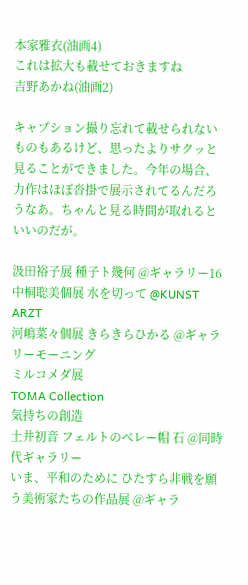本家雅衣(油画4)
これは拡大も載せておきますね
吉野あかね(油画2)

キャプション撮り忘れて載せられないものもあるけど、思ったよりサクッと見ることができました。今年の場合、力作はほぼ沓掛で展示されてるんだろうなあ。ちゃんと見る時間が取れるといいのだが。

汲田裕子展 種子ト幾何 @ギャラリー16
中桐聡美個展 水を切って @KUNST ARZT
河嶋菜々個展 きらきらひかる @ギャラリーモーニング
ミルコメダ展
TOMA Collection
気持ちの創造
土井初音 フェルトのベレー帽 石 @同時代ギャラリー
いま、平和のために ひたすら非戦を願う美術家たちの作品展 @ギャラ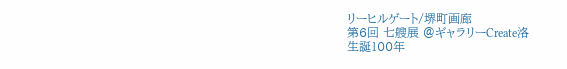リーヒルゲート/堺町画廊
第6回 七艘展 @ギャラリーCreate洛
生誕100年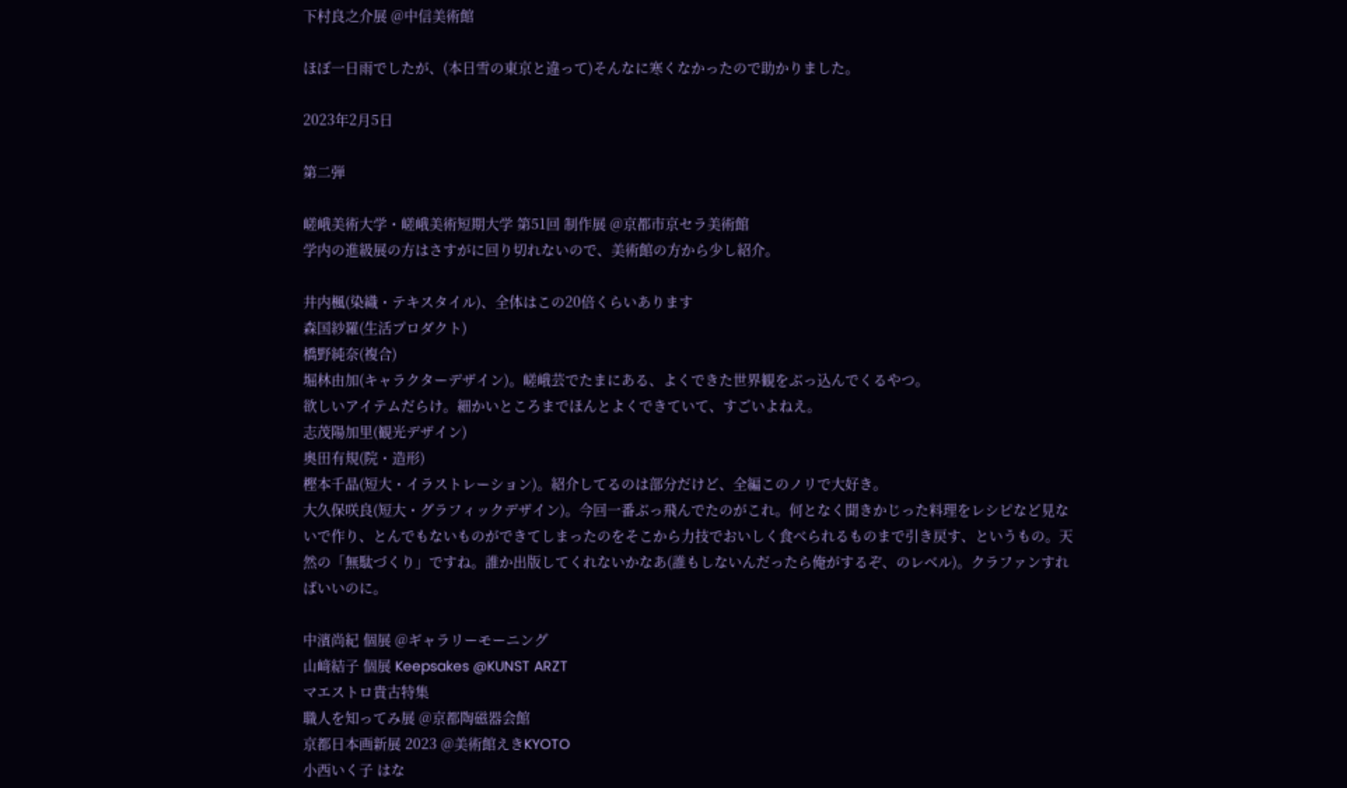下村良之介展 @中信美術館

ほぼ一日雨でしたが、(本日雪の東京と違って)そんなに寒くなかったので助かりました。

2023年2月5日

第二弾

嵯峨美術大学・嵯峨美術短期大学 第51回 制作展 @京都市京セラ美術館
学内の進級展の方はさすがに回り切れないので、美術館の方から少し紹介。

井内楓(染織・テキスタイル)、全体はこの20倍くらいあります
森国紗羅(生活プロダクト)
橋野純奈(複合)
堀林由加(キャラクターデザイン)。嵯峨芸でたまにある、よくできた世界観をぶっ込んでくるやつ。
欲しいアイテムだらけ。細かいところまでほんとよくできていて、すごいよねえ。
志茂陽加里(観光デザイン)
奥田有規(院・造形)
樫本千晶(短大・イラストレーション)。紹介してるのは部分だけど、全編このノリで大好き。
大久保咲良(短大・グラフィックデザイン)。今回一番ぶっ飛んでたのがこれ。何となく聞きかじった料理をレシピなど見ないで作り、とんでもないものができてしまったのをそこから力技でおいしく食べられるものまで引き戻す、というもの。天然の「無駄づくり」ですね。誰か出版してくれないかなあ(誰もしないんだったら俺がするぞ、のレベル)。クラファンすればいいのに。

中濱尚紀 個展 @ギャラリーモーニング
山﨑結子 個展 Keepsakes @KUNST ARZT
マエストロ貴古特集
職人を知ってみ展 @京都陶磁器会館
京都日本画新展 2023 @美術館えきKYOTO
小西いく子 はな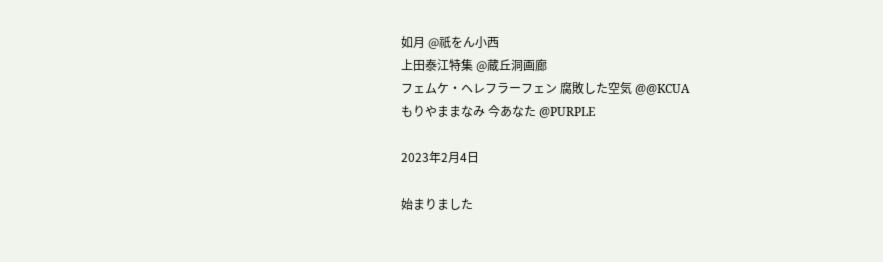如月 @祇をん小西
上田泰江特集 @蔵丘洞画廊
フェムケ・ヘレフラーフェン 腐敗した空気 @@KCUA
もりやままなみ 今あなた @PURPLE

2023年2月4日

始まりました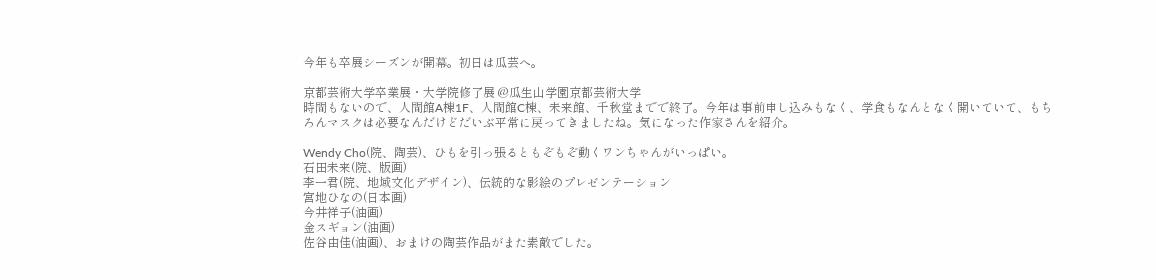今年も卒展シーズンが開幕。初日は瓜芸へ。

京都芸術大学卒業展・大学院修了展 @瓜生山学園京都芸術大学
時間もないので、人間館A棟1F、人間館C棟、未来館、千秋堂までで終了。今年は事前申し込みもなく、学食もなんとなく開いていて、もちろんマスクは必要なんだけどだいぶ平常に戻ってきましたね。気になった作家さんを紹介。

Wendy Cho(院、陶芸)、ひもを引っ張るともぞもぞ動くワンちゃんがいっぱい。
石田未来(院、版画)
李一君(院、地域文化デザイン)、伝統的な影絵のプレゼンテーション
宮地ひなの(日本画)
今井祥子(油画)
金スギョン(油画)
佐谷由佳(油画)、おまけの陶芸作品がまた素敵でした。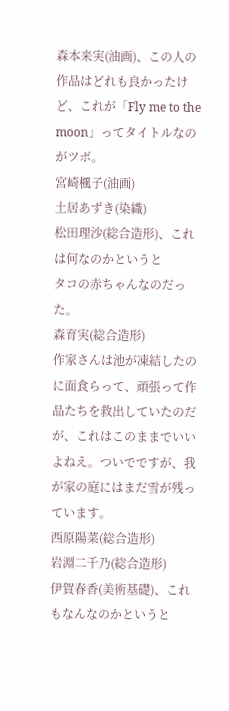森本来実(油画)、この人の作品はどれも良かったけど、これが「Fly me to the moon」ってタイトルなのがツボ。
宮崎楓子(油画)
土居あずき(染織)
松田理沙(総合造形)、これは何なのかというと
タコの赤ちゃんなのだった。
森育実(総合造形)
作家さんは池が凍結したのに面食らって、頑張って作品たちを救出していたのだが、これはこのままでいいよねえ。ついでですが、我が家の庭にはまだ雪が残っています。
西原陽菜(総合造形)
岩淵二千乃(総合造形)
伊賀春香(美術基礎)、これもなんなのかというと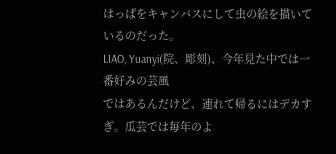はっぱをキャンバスにして虫の絵を描いているのだった。
LIAO, Yuanyi(院、彫刻)、今年見た中では一番好みの芸風
ではあるんだけど、連れて帰るにはデカすぎ。瓜芸では毎年のよ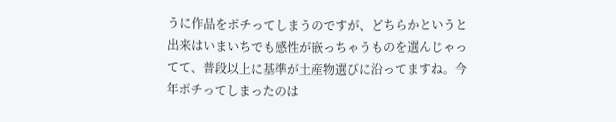うに作品をポチってしまうのですが、どちらかというと出来はいまいちでも感性が嵌っちゃうものを選んじゃってて、普段以上に基準が土産物選びに沿ってますね。今年ポチってしまったのは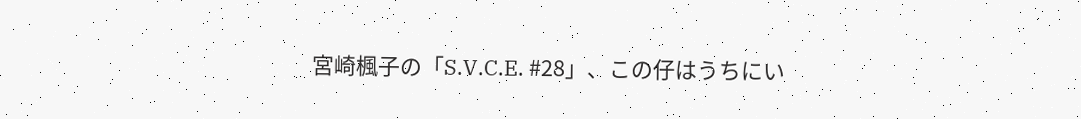宮崎楓子の「S.V.C.E. #28」、この仔はうちにい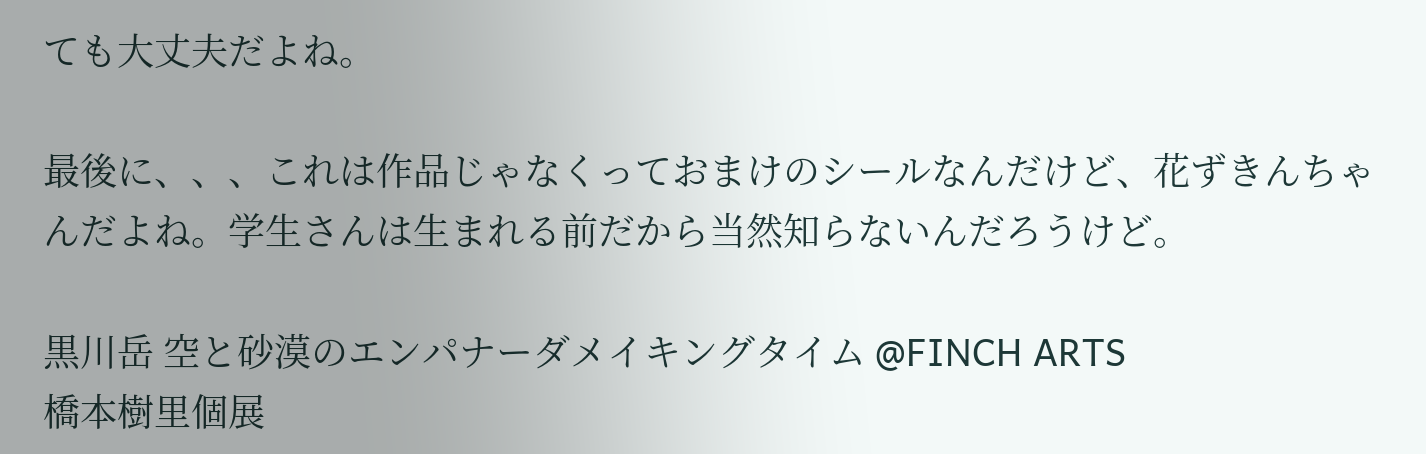ても大丈夫だよね。

最後に、、、これは作品じゃなくっておまけのシールなんだけど、花ずきんちゃんだよね。学生さんは生まれる前だから当然知らないんだろうけど。

黒川岳 空と砂漠のエンパナーダメイキングタイム @FINCH ARTS
橋本樹里個展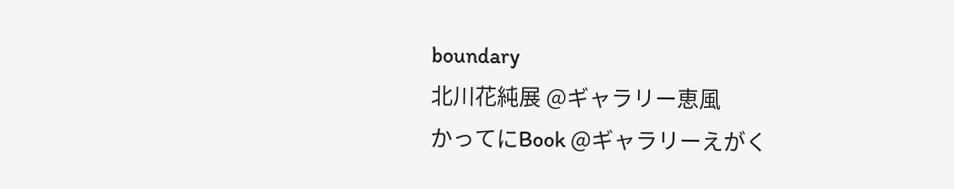boundary
北川花純展 @ギャラリー恵風
かってにBook @ギャラリーえがく